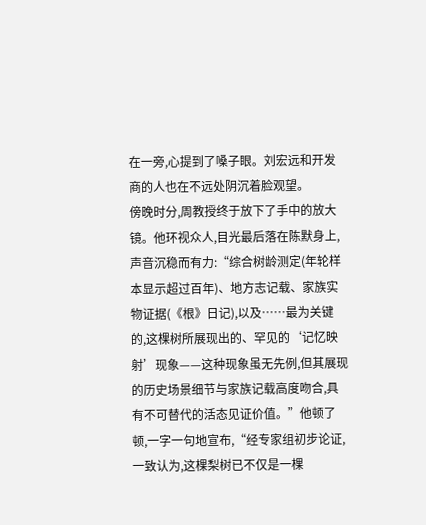在一旁,心提到了嗓子眼。刘宏远和开发商的人也在不远处阴沉着脸观望。
傍晚时分,周教授终于放下了手中的放大镜。他环视众人,目光最后落在陈默身上,声音沉稳而有力:“综合树龄测定(年轮样本显示超过百年)、地方志记载、家族实物证据(《根》日记),以及……最为关键的,这棵树所展现出的、罕见的‘记忆映射’现象——这种现象虽无先例,但其展现的历史场景细节与家族记载高度吻合,具有不可替代的活态见证价值。”他顿了顿,一字一句地宣布,“经专家组初步论证,一致认为,这棵梨树已不仅是一棵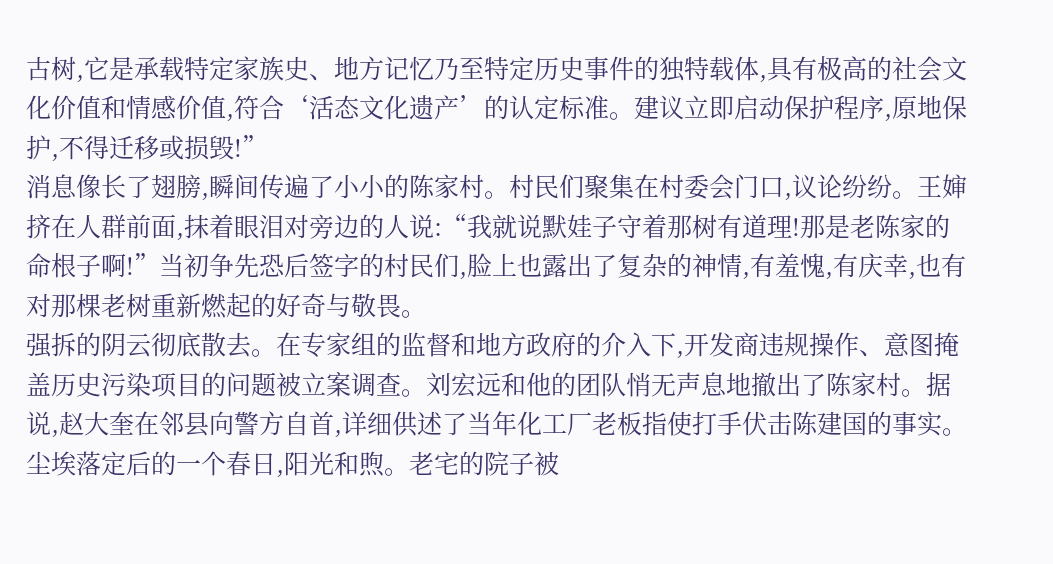古树,它是承载特定家族史、地方记忆乃至特定历史事件的独特载体,具有极高的社会文化价值和情感价值,符合‘活态文化遗产’的认定标准。建议立即启动保护程序,原地保护,不得迁移或损毁!”
消息像长了翅膀,瞬间传遍了小小的陈家村。村民们聚集在村委会门口,议论纷纷。王婶挤在人群前面,抹着眼泪对旁边的人说:“我就说默娃子守着那树有道理!那是老陈家的命根子啊!”当初争先恐后签字的村民们,脸上也露出了复杂的神情,有羞愧,有庆幸,也有对那棵老树重新燃起的好奇与敬畏。
强拆的阴云彻底散去。在专家组的监督和地方政府的介入下,开发商违规操作、意图掩盖历史污染项目的问题被立案调查。刘宏远和他的团队悄无声息地撤出了陈家村。据说,赵大奎在邻县向警方自首,详细供述了当年化工厂老板指使打手伏击陈建国的事实。
尘埃落定后的一个春日,阳光和煦。老宅的院子被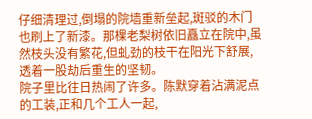仔细清理过,倒塌的院墙重新垒起,斑驳的木门也刷上了新漆。那棵老梨树依旧矗立在院中,虽然枝头没有繁花,但虬劲的枝干在阳光下舒展,透着一股劫后重生的坚韧。
院子里比往日热闹了许多。陈默穿着沾满泥点的工装,正和几个工人一起,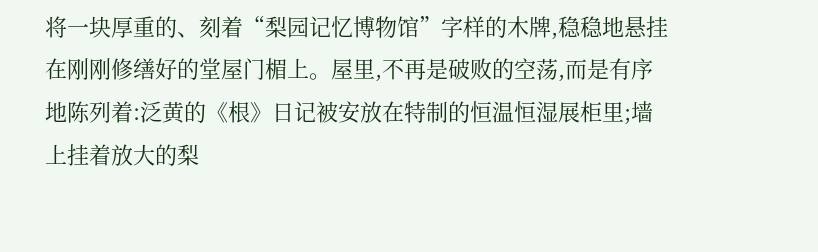将一块厚重的、刻着“梨园记忆博物馆”字样的木牌,稳稳地悬挂在刚刚修缮好的堂屋门楣上。屋里,不再是破败的空荡,而是有序地陈列着:泛黄的《根》日记被安放在特制的恒温恒湿展柜里;墙上挂着放大的梨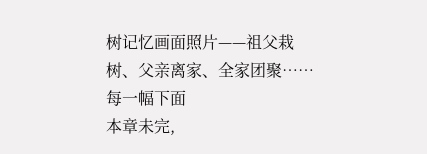树记忆画面照片——祖父栽树、父亲离家、全家团聚……每一幅下面
本章未完,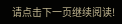请点击下一页继续阅读!